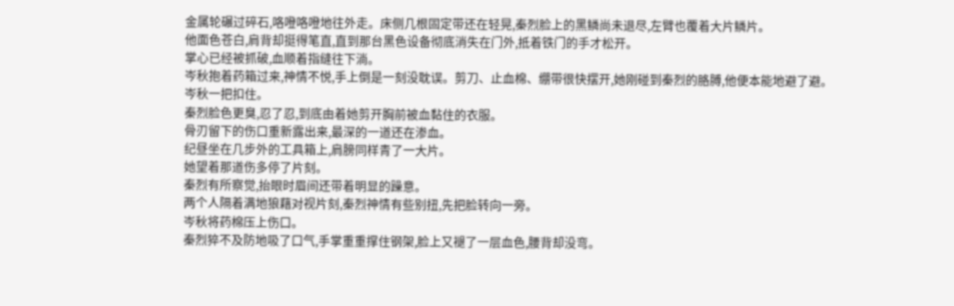金属轮碾过碎石,咯噔咯噔地往外走。床侧几根固定带还在轻晃,秦烈脸上的黑鳞尚未退尽,左臂也覆着大片鳞片。
他面色苍白,肩背却挺得笔直,直到那台黑色设备彻底消失在门外,抵着铁门的手才松开。
掌心已经被抓破,血顺着指缝往下淌。
岑秋抱着药箱过来,神情不悦,手上倒是一刻没耽误。剪刀、止血棉、绷带很快摆开,她刚碰到秦烈的胳膊,他便本能地避了避。
岑秋一把扣住。
秦烈脸色更臭,忍了忍,到底由着她剪开胸前被血黏住的衣服。
骨刃留下的伤口重新露出来,最深的一道还在渗血。
纪昼坐在几步外的工具箱上,肩膀同样青了一大片。
她望着那道伤多停了片刻。
秦烈有所察觉,抬眼时眉间还带着明显的躁意。
两个人隔着满地狼藉对视片刻,秦烈神情有些别扭,先把脸转向一旁。
岑秋将药棉压上伤口。
秦烈猝不及防地吸了口气,手掌重重撑住钢架,脸上又褪了一层血色,腰背却没弯。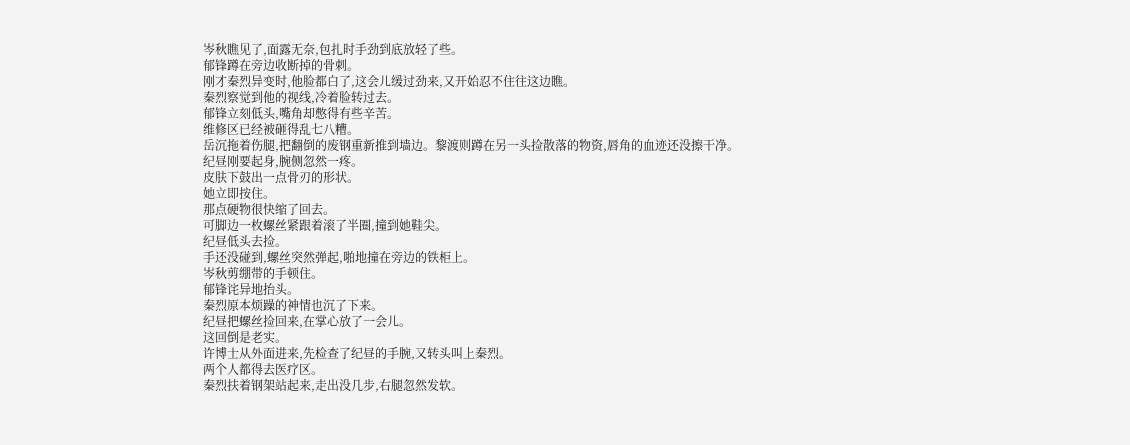岑秋瞧见了,面露无奈,包扎时手劲到底放轻了些。
郁锋蹲在旁边收断掉的骨刺。
刚才秦烈异变时,他脸都白了,这会儿缓过劲来,又开始忍不住往这边瞧。
秦烈察觉到他的视线,冷着脸转过去。
郁锋立刻低头,嘴角却憋得有些辛苦。
维修区已经被砸得乱七八糟。
岳沉拖着伤腿,把翻倒的废钢重新推到墙边。黎渡则蹲在另一头捡散落的物资,唇角的血迹还没擦干净。
纪昼刚要起身,腕侧忽然一疼。
皮肤下鼓出一点骨刃的形状。
她立即按住。
那点硬物很快缩了回去。
可脚边一枚螺丝紧跟着滚了半圈,撞到她鞋尖。
纪昼低头去捡。
手还没碰到,螺丝突然弹起,啪地撞在旁边的铁柜上。
岑秋剪绷带的手顿住。
郁锋诧异地抬头。
秦烈原本烦躁的神情也沉了下来。
纪昼把螺丝捡回来,在掌心放了一会儿。
这回倒是老实。
许博士从外面进来,先检查了纪昼的手腕,又转头叫上秦烈。
两个人都得去医疗区。
秦烈扶着钢架站起来,走出没几步,右腿忽然发软。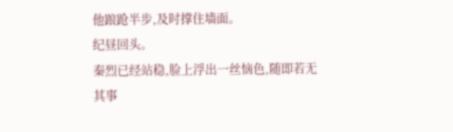他踉跄半步,及时撑住墙面。
纪昼回头。
秦烈已经站稳,脸上浮出一丝恼色,随即若无其事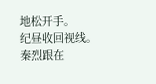地松开手。
纪昼收回视线。
秦烈跟在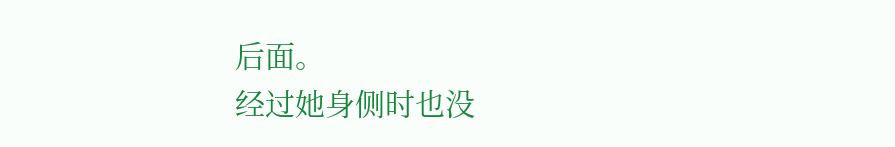后面。
经过她身侧时也没